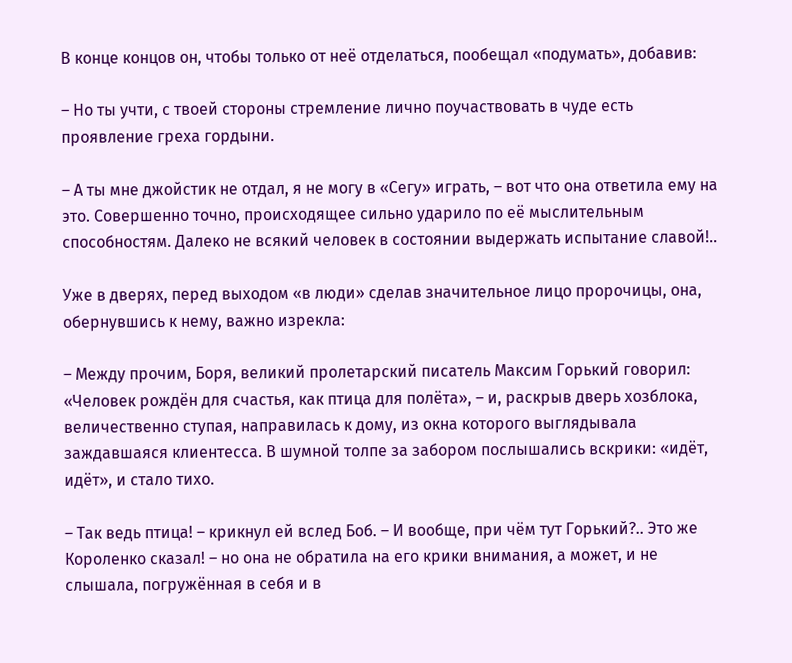В конце концов он, чтобы только от неё отделаться, пообещал «подумать», добавив:

– Но ты учти, с твоей стороны стремление лично поучаствовать в чуде есть проявление греха гордыни.

– А ты мне джойстик не отдал, я не могу в «Сегу» играть, – вот что она ответила ему на это. Совершенно точно, происходящее сильно ударило по её мыслительным способностям. Далеко не всякий человек в состоянии выдержать испытание славой!..

Уже в дверях, перед выходом «в люди» сделав значительное лицо пророчицы, она, обернувшись к нему, важно изрекла:

– Между прочим, Боря, великий пролетарский писатель Максим Горький говорил: «Человек рождён для счастья, как птица для полёта», – и, раскрыв дверь хозблока, величественно ступая, направилась к дому, из окна которого выглядывала заждавшаяся клиентесса. В шумной толпе за забором послышались вскрики: «идёт, идёт», и стало тихо.

– Так ведь птица! – крикнул ей вслед Боб. – И вообще, при чём тут Горький?.. Это же Короленко сказал! – но она не обратила на его крики внимания, а может, и не слышала, погружённая в себя и в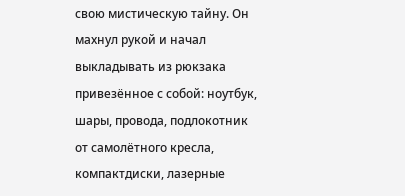свою мистическую тайну. Он махнул рукой и начал выкладывать из рюкзака привезённое с собой: ноутбук, шары, провода, подлокотник от самолётного кресла, компактдиски, лазерные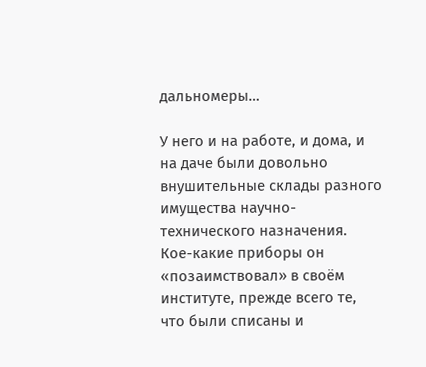дальномеры…

У него и на работе, и дома, и на даче были довольно внушительные склады разного имущества научно-технического назначения. Кое-какие приборы он «позаимствовал» в своём институте, прежде всего те, что были списаны и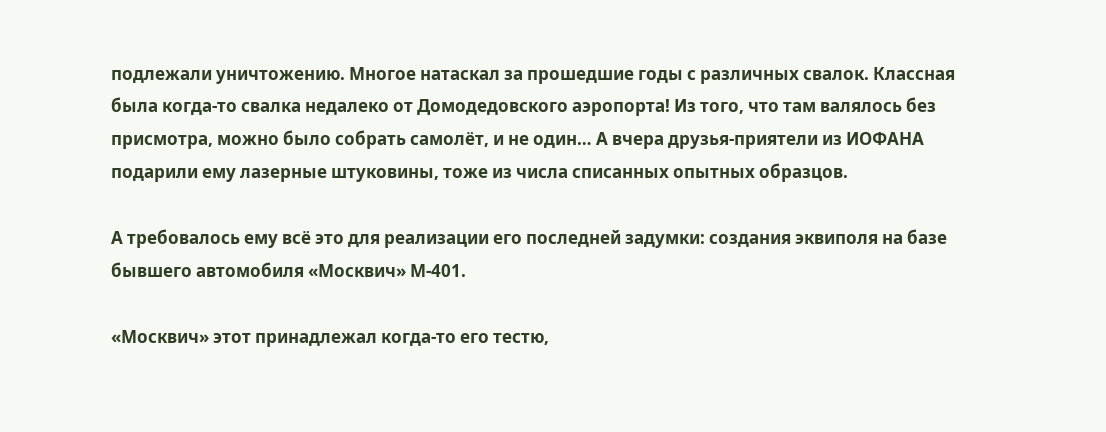подлежали уничтожению. Многое натаскал за прошедшие годы с различных свалок. Классная была когда-то свалка недалеко от Домодедовского аэропорта! Из того, что там валялось без присмотра, можно было собрать самолёт, и не один… А вчера друзья-приятели из ИОФАНА подарили ему лазерные штуковины, тоже из числа списанных опытных образцов.

А требовалось ему всё это для реализации его последней задумки: создания эквиполя на базе бывшего автомобиля «Москвич» М-401.

«Москвич» этот принадлежал когда-то его тестю,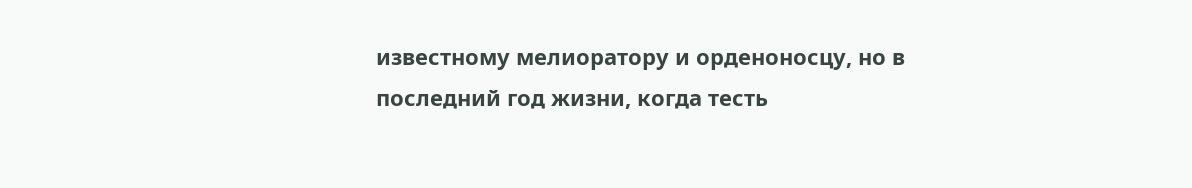известному мелиоратору и орденоносцу, но в последний год жизни, когда тесть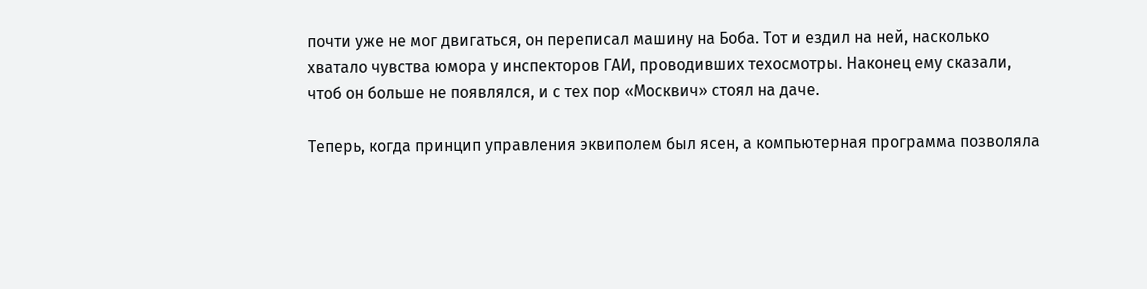почти уже не мог двигаться, он переписал машину на Боба. Тот и ездил на ней, насколько хватало чувства юмора у инспекторов ГАИ, проводивших техосмотры. Наконец ему сказали, чтоб он больше не появлялся, и с тех пор «Москвич» стоял на даче.

Теперь, когда принцип управления эквиполем был ясен, а компьютерная программа позволяла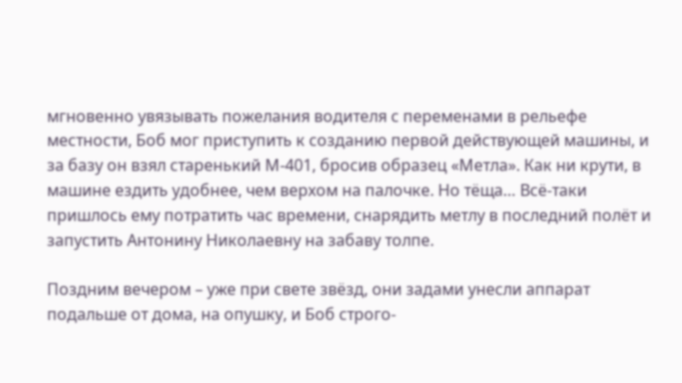мгновенно увязывать пожелания водителя с переменами в рельефе местности, Боб мог приступить к созданию первой действующей машины, и за базу он взял старенький М-401, бросив образец «Метла». Как ни крути, в машине ездить удобнее, чем верхом на палочке. Но тёща… Всё-таки пришлось ему потратить час времени, снарядить метлу в последний полёт и запустить Антонину Николаевну на забаву толпе.

Поздним вечером – уже при свете звёзд, они задами унесли аппарат подальше от дома, на опушку, и Боб строго-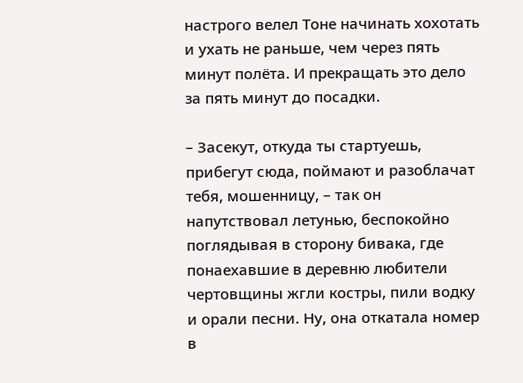настрого велел Тоне начинать хохотать и ухать не раньше, чем через пять минут полёта. И прекращать это дело за пять минут до посадки.

– Засекут, откуда ты стартуешь, прибегут сюда, поймают и разоблачат тебя, мошенницу, – так он напутствовал летунью, беспокойно поглядывая в сторону бивака, где понаехавшие в деревню любители чертовщины жгли костры, пили водку и орали песни. Ну, она откатала номер в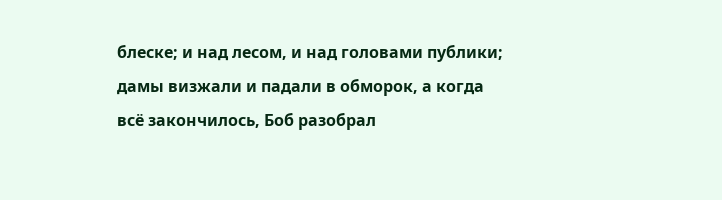блеске; и над лесом, и над головами публики; дамы визжали и падали в обморок, а когда всё закончилось, Боб разобрал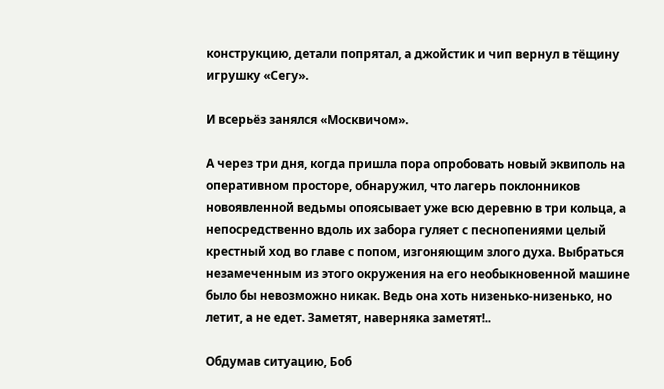конструкцию, детали попрятал, а джойстик и чип вернул в тёщину игрушку «Сегу».

И всерьёз занялся «Москвичом».

А через три дня, когда пришла пора опробовать новый эквиполь на оперативном просторе, обнаружил, что лагерь поклонников новоявленной ведьмы опоясывает уже всю деревню в три кольца, а непосредственно вдоль их забора гуляет с песнопениями целый крестный ход во главе с попом, изгоняющим злого духа. Выбраться незамеченным из этого окружения на его необыкновенной машине было бы невозможно никак. Ведь она хоть низенько-низенько, но летит, а не едет. Заметят, наверняка заметят!..

Обдумав ситуацию, Боб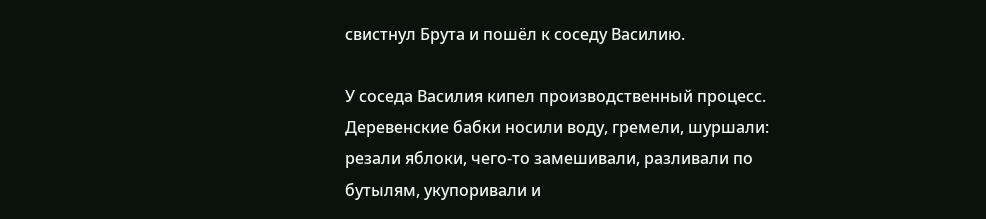свистнул Брута и пошёл к соседу Василию.

У соседа Василия кипел производственный процесс. Деревенские бабки носили воду, гремели, шуршали: резали яблоки, чего-то замешивали, разливали по бутылям, укупоривали и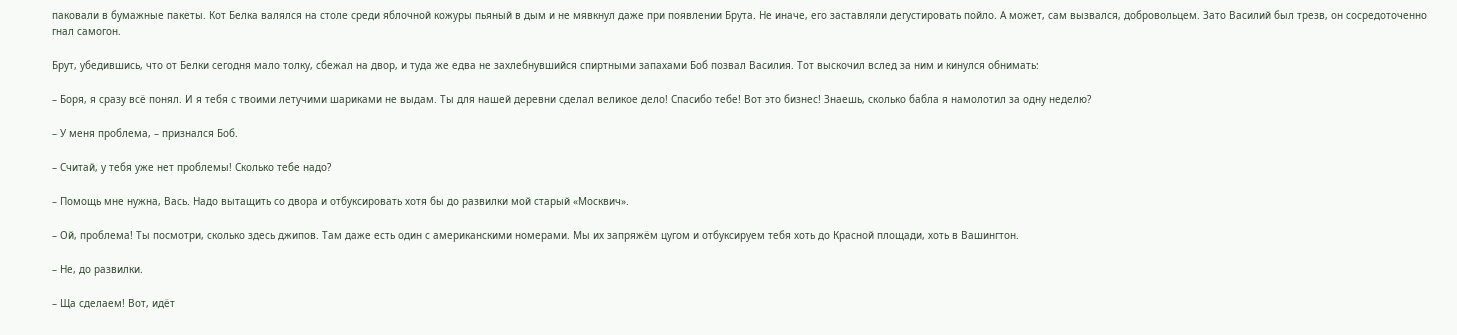паковали в бумажные пакеты. Кот Белка валялся на столе среди яблочной кожуры пьяный в дым и не мявкнул даже при появлении Брута. Не иначе, его заставляли дегустировать пойло. А может, сам вызвался, добровольцем. Зато Василий был трезв, он сосредоточенно гнал самогон.

Брут, убедившись, что от Белки сегодня мало толку, сбежал на двор, и туда же едва не захлебнувшийся спиртными запахами Боб позвал Василия. Тот выскочил вслед за ним и кинулся обнимать:

– Боря, я сразу всё понял. И я тебя с твоими летучими шариками не выдам. Ты для нашей деревни сделал великое дело! Спасибо тебе! Вот это бизнес! Знаешь, сколько бабла я намолотил за одну неделю?

– У меня проблема, – признался Боб.

– Считай, у тебя уже нет проблемы! Сколько тебе надо?

– Помощь мне нужна, Вась. Надо вытащить со двора и отбуксировать хотя бы до развилки мой старый «Москвич».

– Ой, проблема! Ты посмотри, сколько здесь джипов. Там даже есть один с американскими номерами. Мы их запряжём цугом и отбуксируем тебя хоть до Красной площади, хоть в Вашингтон.

– Не, до развилки.

– Ща сделаем! Вот, идёт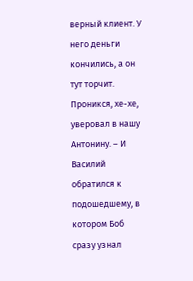верный клиент. У него деньги кончились, а он тут торчит. Проникся, хе-хе, уверовал в нашу Антонину. – И Василий обратился к подошедшему, в котором Боб сразу узнал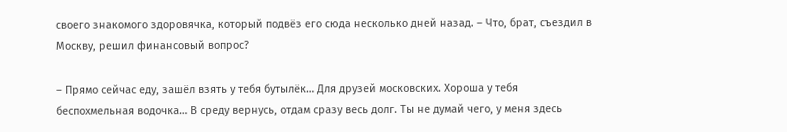своего знакомого здоровячка, который подвёз его сюда несколько дней назад. – Что, брат, съездил в Москву, решил финансовый вопрос?

– Прямо сейчас еду, зашёл взять у тебя бутылёк… Для друзей московских. Хороша у тебя беспохмельная водочка… В среду вернусь, отдам сразу весь долг. Ты не думай чего, у меня здесь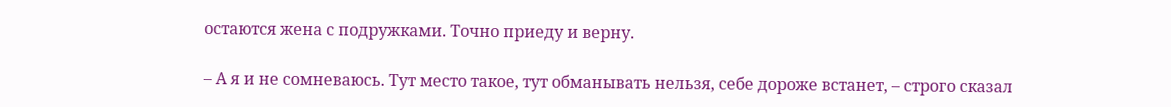остаются жена с подружками. Точно приеду и верну.

– А я и не сомневаюсь. Тут место такое, тут обманывать нельзя, себе дороже встанет, – строго сказал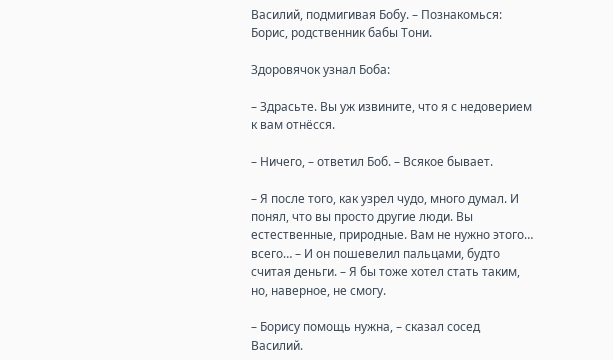Василий, подмигивая Бобу. – Познакомься: Борис, родственник бабы Тони.

Здоровячок узнал Боба:

– Здрасьте. Вы уж извините, что я с недоверием к вам отнёсся.

– Ничего, – ответил Боб. – Всякое бывает.

– Я после того, как узрел чудо, много думал. И понял, что вы просто другие люди. Вы естественные, природные. Вам не нужно этого… всего… – И он пошевелил пальцами, будто считая деньги. – Я бы тоже хотел стать таким, но, наверное, не смогу.

– Борису помощь нужна, – сказал сосед Василий.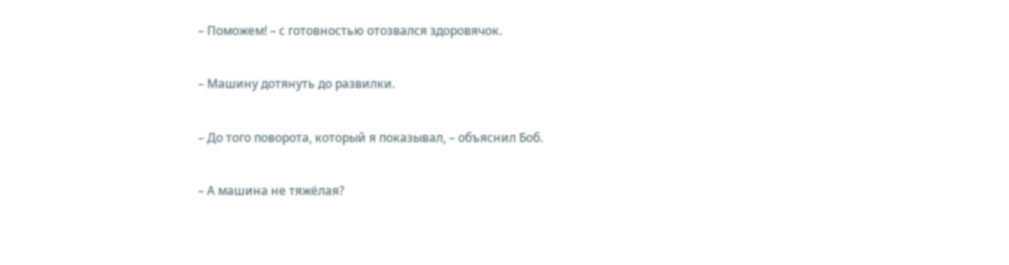– Поможем! – с готовностью отозвался здоровячок.

– Машину дотянуть до развилки.

– До того поворота, который я показывал, – объяснил Боб.

– А машина не тяжёлая?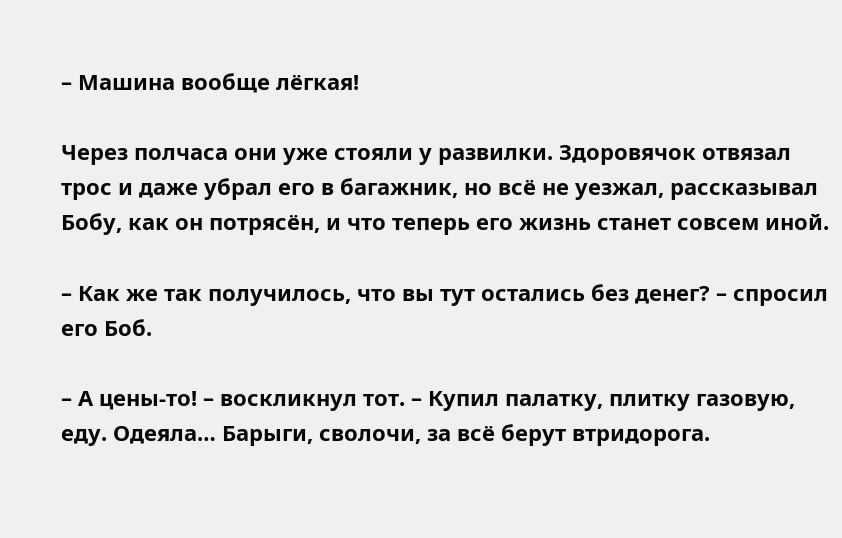– Машина вообще лёгкая!

Через полчаса они уже стояли у развилки. Здоровячок отвязал трос и даже убрал его в багажник, но всё не уезжал, рассказывал Бобу, как он потрясён, и что теперь его жизнь станет совсем иной.

– Как же так получилось, что вы тут остались без денег? – спросил его Боб.

– А цены-то! – воскликнул тот. – Купил палатку, плитку газовую, еду. Одеяла… Барыги, сволочи, за всё берут втридорога.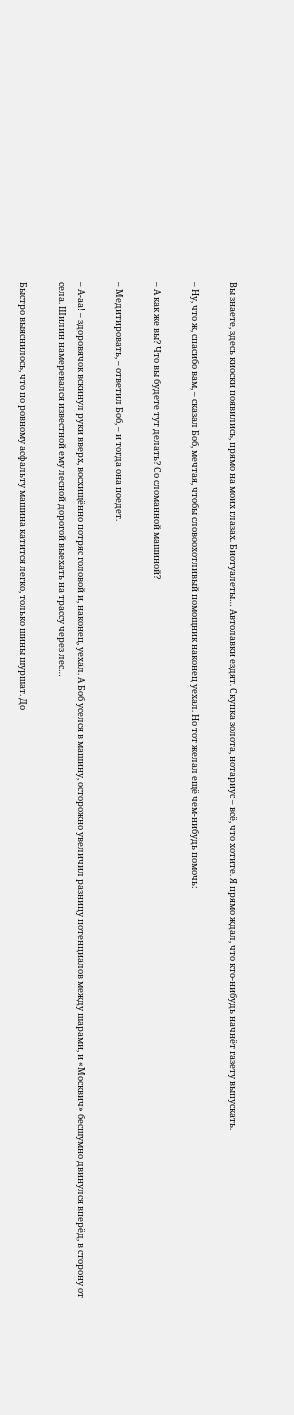Вы знаете, здесь киоски появились, прямо на моих глазах. Биотуалеты… Автолавки ездят. Скупка золота, нотариус – всё, что хотите. Я прямо ждал, что кто-нибудь начнёт газету выпускать.

– Ну, что ж, спасибо вам, – сказал Боб, мечтая, чтобы словоохотливый помощник наконец уехал. Но тот желал ещё чем-нибудь помочь:

– А как же вы? Что вы будете тут делать? Со сломанной машиной?

– Медитировать, – ответил Боб, – и тогда она поедет.

– А-аа! – здоровячок вскинул руки вверх, восхищённо потряс головой и, наконец, уехал. А Боб уселся в машину, осторожно увеличил разницу потенциалов между шарами, и «Москвич» бесшумно двинулся вперёд, в сторону от села. Шилин намеревался известной ему лесной дорогой выехать на трассу через лес…

Быстро выяснилось, что по ровному асфальту машина катится легко, только шины шуршат. До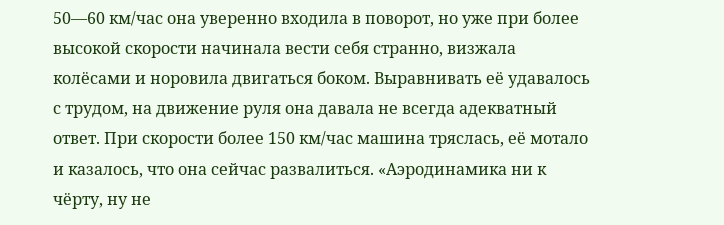50—60 км/час она уверенно входила в поворот, но уже при более высокой скорости начинала вести себя странно, визжала колёсами и норовила двигаться боком. Выравнивать её удавалось с трудом, на движение руля она давала не всегда адекватный ответ. При скорости более 150 км/час машина тряслась, её мотало и казалось, что она сейчас развалиться. «Аэродинамика ни к чёрту, ну не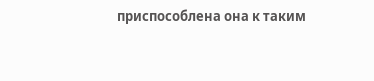приспособлена она к таким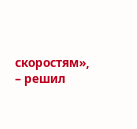скоростям», – решил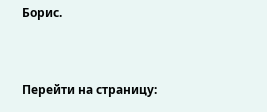Борис.


Перейти на страницу: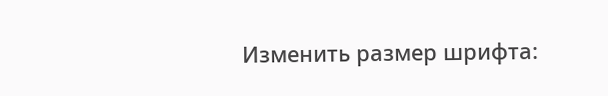Изменить размер шрифта: